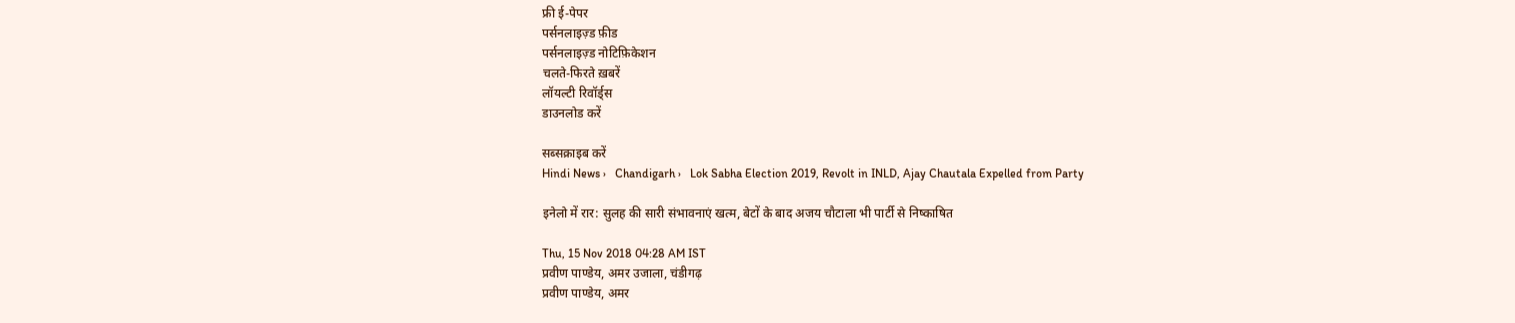फ्री ई-पेपर
पर्सनलाइज़्ड फ़ीड
पर्सनलाइज़्ड नोटिफ़िकेशन
चलते-फिरते ख़बरें
लॉयल्टी रिवॉर्ड्स
डाउनलोड करें

सब्सक्राइब करें
Hindi News ›   Chandigarh ›   Lok Sabha Election 2019, Revolt in INLD, Ajay Chautala Expelled from Party

इनेलो में रार: सुलह की सारी संभावनाएं खत्म, बेटों के बाद अजय चौटाला भी पार्टी से निष्काषित

Thu, 15 Nov 2018 04:28 AM IST
प्रवीण पाण्डेय, अमर उजाला, चंडीगढ़
प्रवीण पाण्डेय, अमर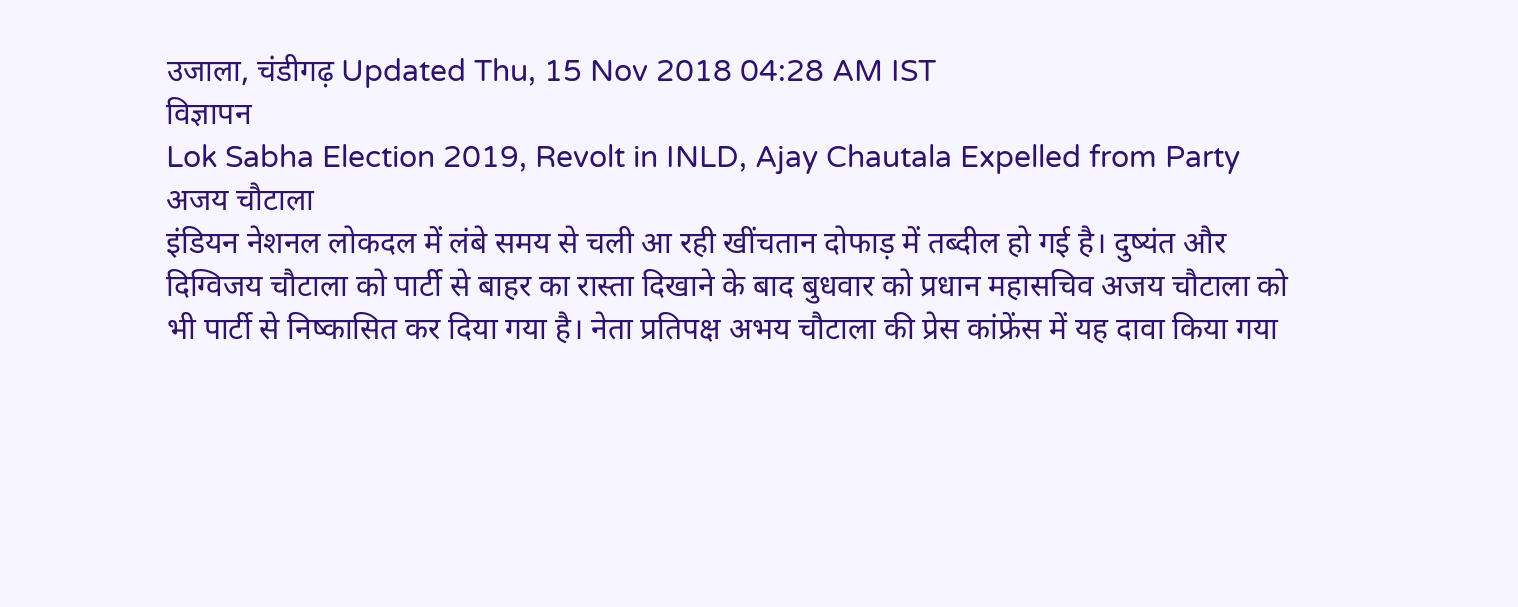उजाला, चंडीगढ़ Updated Thu, 15 Nov 2018 04:28 AM IST
विज्ञापन
Lok Sabha Election 2019, Revolt in INLD, Ajay Chautala Expelled from Party
अजय चौटाला
इंडियन नेशनल लोकदल में लंबे समय से चली आ रही खींचतान दोफाड़ में तब्दील हो गई है। दुष्यंत और दिग्विजय चौटाला को पार्टी से बाहर का रास्ता दिखाने के बाद बुधवार को प्रधान महासचिव अजय चौटाला को भी पार्टी से निष्कासित कर दिया गया है। नेता प्रतिपक्ष अभय चौटाला की प्रेस कांफ्रेंस में यह दावा किया गया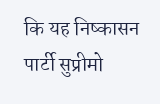कि यह निष्कासन पार्टी सुप्रीमो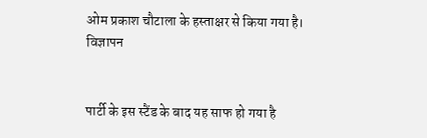ओम प्रकाश चौटाला के हस्ताक्षर से किया गया है।
विज्ञापन


पार्टी के इस स्टैंड के बाद यह साफ हो गया है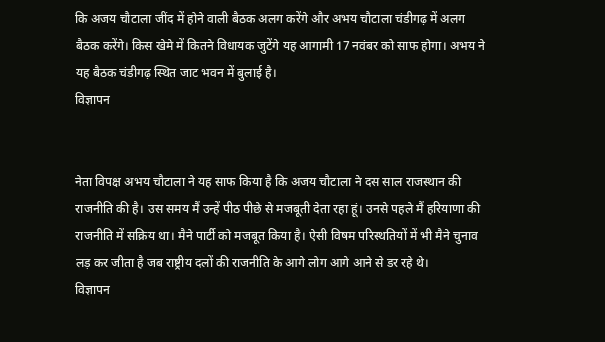कि अजय चौटाला जींद में होने वाली बैठक अलग करेंगे और अभय चौटाला चंडीगढ़ में अलग बैठक करेंगे। किस खेमे में कितने विधायक जुटेंगे यह आगामी 17 नवंबर को साफ होगा। अभय ने यह बैठक चंडीगढ़ स्थित जाट भवन में बुलाई है।
विज्ञापन


नेता विपक्ष अभय चौटाला ने यह साफ किया है कि अजय चौटाला ने दस साल राजस्थान की राजनीति की है। उस समय मैं उन्हें पीठ पीछे से मजबूती देता रहा हूं। उनसे पहले मैं हरियाणा की राजनीति में सक्रिय था। मैने पार्टी को मजबूत किया है। ऐसी विषम परिस्थतियों में भी मैने चुनाव लड़ कर जीता है जब राष्ट्रीय दलों की राजनीति के आगे लोग आगे आने से डर रहे थे।
विज्ञापन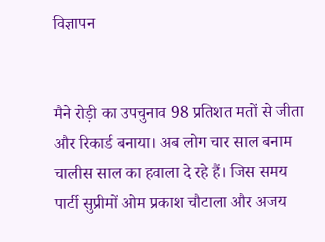विज्ञापन


मैने रोड़ी का उपचुनाव 98 प्रतिशत मतों से जीता और रिकार्ड बनाया। अब लोग चार साल बनाम चालीस साल का हवाला दे रहे हैं। जिस समय पार्टी सुप्रीमों ओम प्रकाश चौटाला और अजय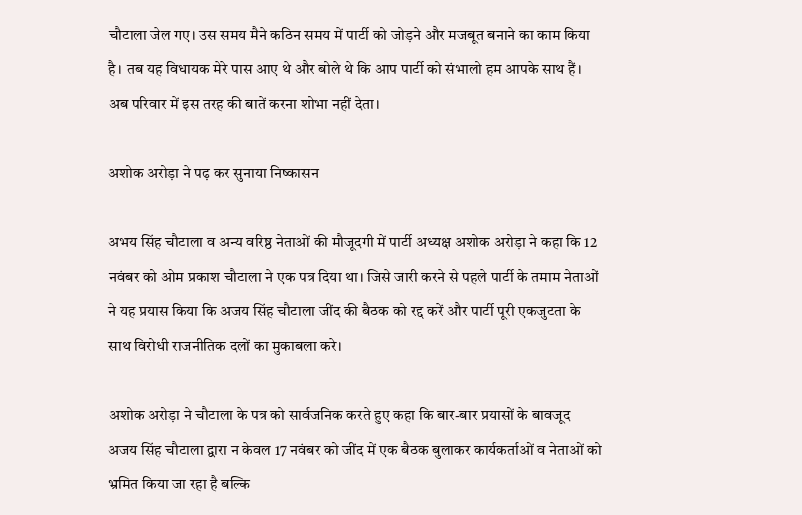चौटाला जेल गए। उस समय मैने कठिन समय में पार्टी को जोड़ने और मजबूत बनाने का काम किया है। तब यह विधायक मेरे पास आए थे और बोले थे कि आप पार्टी को संभालो हम आपके साथ हैं। अब परिवार में इस तरह की बातें करना शोभा नहीं देता।

अशोक अरोड़ा ने पढ़ कर सुनाया निष्कासन

अभय सिंह चौटाला व अन्य वरिष्ठ नेताओं की मौजूदगी में पार्टी अध्यक्ष अशोक अरोड़ा ने कहा कि 12 नवंबर को ओम प्रकाश चौटाला ने एक पत्र दिया था। जिसे जारी करने से पहले पार्टी के तमाम नेताओं ने यह प्रयास किया कि अजय सिंह चौटाला जींद की बैठक को रद्द करें और पार्टी पूरी एकजुटता के साथ विरोधी राजनीतिक दलों का मुकाबला करे।

अशोक अरोड़ा ने चौटाला के पत्र को सार्वजनिक करते हुए कहा कि बार-बार प्रयासों के बावजूद अजय सिंह चौटाला द्वारा न केवल 17 नवंबर को जींद में एक बैठक बुलाकर कार्यकर्ताओं व नेताओं को भ्रमित किया जा रहा है बल्कि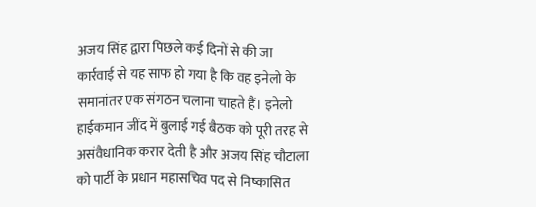अजय सिंह द्वारा पिछले कई दिनों से की जा कार्रवाई से यह साफ हो गया है कि वह इनेलो के समानांतर एक संगठन चलाना चाहते हैं। इनेलो हाईकमान जींद में बुलाई गई बैठक को पूरी तरह से असंवैधानिक करार देती है और अजय सिंह चौटाला को पार्टी के प्रधान महासचिव पद से निष्कासित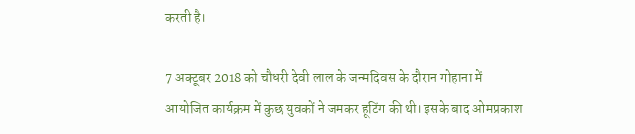करती है।

7 अक्टूबर 2018 को चौधरी देवी लाल के जन्मदिवस के दौरान गोहाना में आयोजित कार्यक्रम में कुछ युवकों ने जमकर हूटिंग की थी। इसके बाद ओमप्रकाश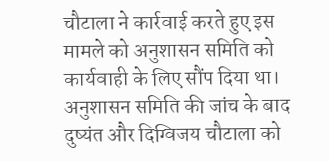चौटाला ने कार्रवाई करते हुए इस मामले को अनुशासन समिति को कार्यवाही के लिए सौंप दिया था। अनुशासन समिति की जांच के बाद दुष्यंत और दिग्विजय चौटाला को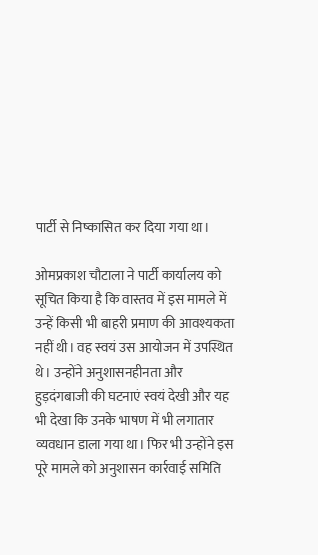पार्टी से निष्कासित कर दिया गया था।

ओमप्रकाश चौटाला ने पार्टी कार्यालय को सूचित किया है कि वास्तव में इस मामले में उन्हें किसी भी बाहरी प्रमाण की आवश्यकता नहीं थी। वह स्वयं उस आयोजन में उपस्थित थे। उन्होंने अनुशासनहीनता और हुड़दंगबाजी की घटनाएं स्वयं देखी और यह भी देखा कि उनके भाषण में भी लगातार व्यवधान डाला गया था। फिर भी उन्होंने इस पूरे मामले को अनुशासन कार्रवाई समिति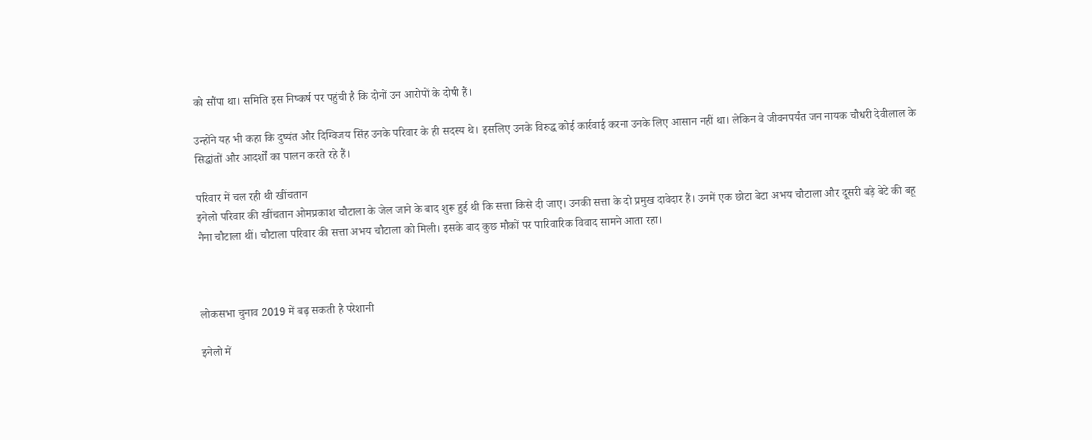को सौंपा था। समिति इस निष्कर्ष पर पहुंची है कि दोनों उन आरोपों के दोषी हैं।

उन्होंने यह भी कहा कि दुष्यंत और दिग्विजय सिंह उनके परिवार के ही सदस्य थे। इसलिए उनके विरुद्ध कोई कार्रवाई करना उनके लिए आसान नहीं था। लेकिन वे जीवनपर्यंत जन नायक चौधरी देवीलाल के सिद्धांतों और आदर्शों का पालन करते रहे हैं।

परिवार में चल रही थी खींचतान
इनेलो परिवार की खींचतान ओमप्रकाश चौटाला के जेल जाने के बाद शुरू हुई थी कि सत्ता किसे दी जाए। उनकी सत्ता के दो प्रमुख दावेदार हैं। उनमें एक छोटा बेटा अभय चौटाला और दूसरी बड़े बेटे की बहू नैना चौटाला थीं। चौटाला परिवार की सत्ता अभय चौटाला को मिली। इसके बाद कुछ मौकों पर पारिवारिक विवाद सामने आता रहा।



लोकसभा चुनाव 2019 में बढ़ सकती है परेशानी

इनेलो में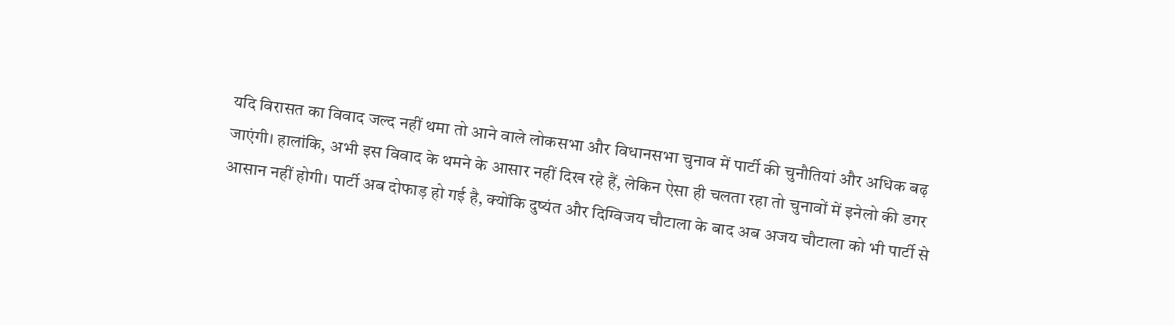यदि विरासत का विवाद जल्द नहीं थमा तो आने वाले लोकसभा और विधानसभा चुनाव में पार्टी की चुनौतियां और अधिक बढ़ जाएंगी। हालांकि, अभी इस विवाद के थमने के आसार नहीं दिख रहे हैं, लेकिन ऐसा ही चलता रहा तो चुनावों में इनेलो की डगर आसान नहीं होगी। पार्टी अब दोफाड़ हो गई है, क्योंकि दुष्यंत और दिग्विजय चौटाला के बाद अब अजय चौटाला को भी पार्टी से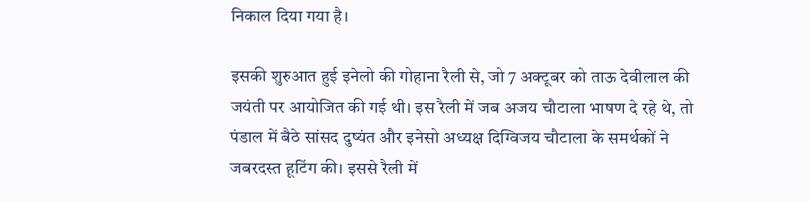निकाल दिया गया है।

इसकी शुरुआत हुई इनेलो की गोहाना रैली से, जो 7 अक्टूबर को ताऊ देवीलाल की जयंती पर आयोजित की गई थी। इस रैली में जब अजय चौटाला भाषण दे रहे थे, तो पंडाल में बैठे सांसद दुष्यंत और इनेसो अध्यक्ष दिग्विजय चौटाला के समर्थकों ने जबरदस्त हूटिंग की। इससे रैली में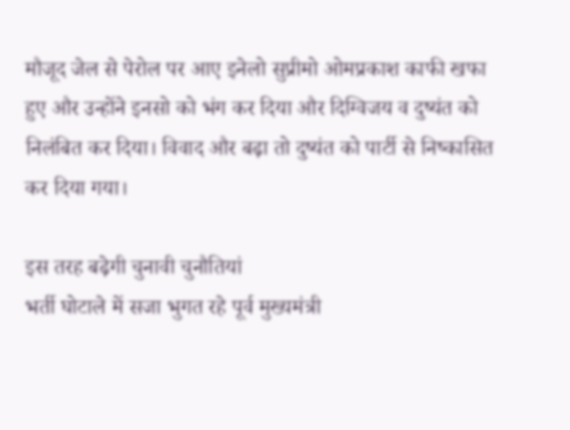मौजूद जेल से पेरोल पर आए इनेलो सुप्रीमो ओमप्रकाश काफी खफा हुए और उन्होंने इनसो को भंग कर दिया और दिग्विजय व दुष्यंत को निलंबित कर दिया। विवाद और बढ़ा तो दुष्यंत को पार्टी से निष्कासित कर दिया गया।

इस तरह बढ़ेगी चुनावी चुनौतियां
भर्ती घोटाले में सजा भुगत रहे पूर्व मुख्यमंत्री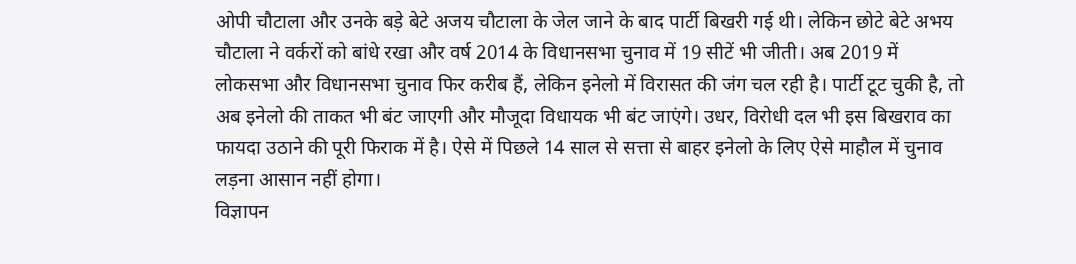ओपी चौटाला और उनके बड़े बेटे अजय चौटाला के जेल जाने के बाद पार्टी बिखरी गई थी। लेकिन छोटे बेटे अभय चौटाला ने वर्करों को बांधे रखा और वर्ष 2014 के विधानसभा चुनाव में 19 सीटें भी जीती। अब 2019 में लोकसभा और विधानसभा चुनाव फिर करीब हैं, लेकिन इनेलो में विरासत की जंग चल रही है। पार्टी टूट चुकी है, तो अब इनेलो की ताकत भी बंट जाएगी और मौजूदा विधायक भी बंट जाएंगे। उधर, विरोधी दल भी इस बिखराव का फायदा उठाने की पूरी फिराक में है। ऐसे में पिछले 14 साल से सत्ता से बाहर इनेलो के लिए ऐसे माहौल में चुनाव लड़ना आसान नहीं होगा।
विज्ञापन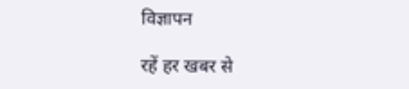विज्ञापन

रहें हर खबर से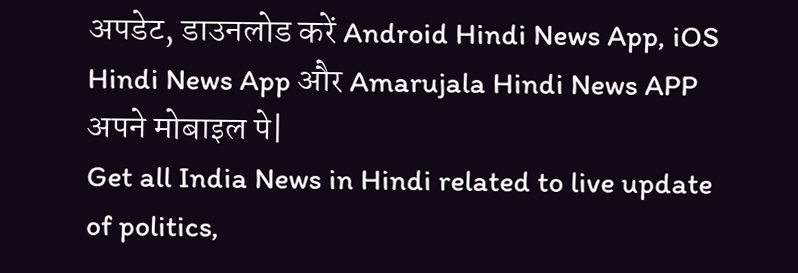अपडेट, डाउनलोड करें Android Hindi News App, iOS Hindi News App और Amarujala Hindi News APP अपने मोबाइल पे|
Get all India News in Hindi related to live update of politics,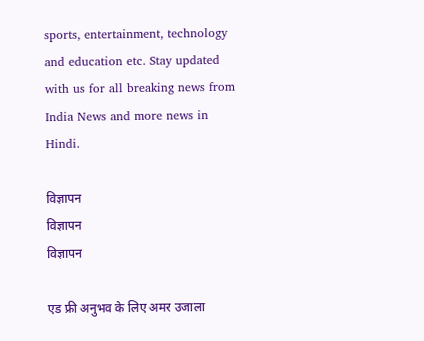sports, entertainment, technology and education etc. Stay updated with us for all breaking news from India News and more news in Hindi.

विज्ञापन
विज्ञापन
विज्ञापन

एड फ्री अनुभव के लिए अमर उजाला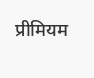प्रीमियम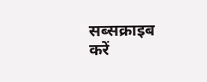सब्सक्राइब करें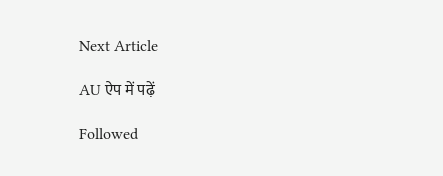Next Article

AU ऐप में पढ़ें

Followed